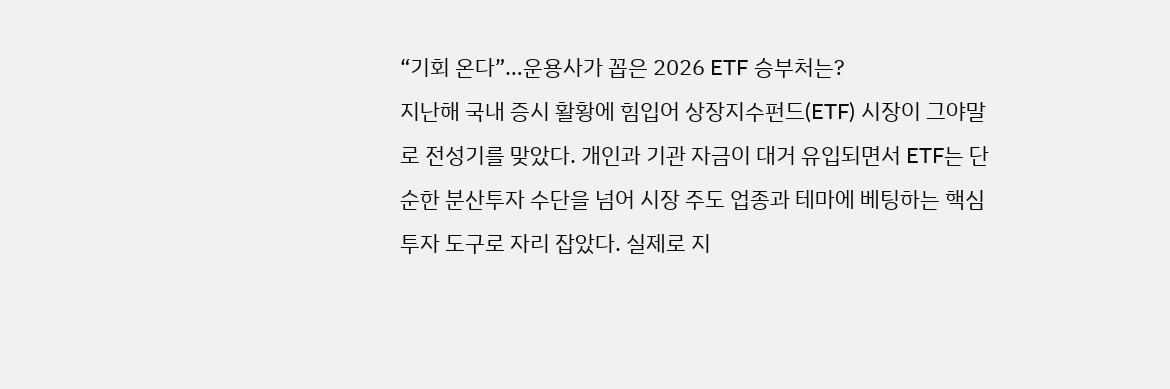“기회 온다”…운용사가 꼽은 2026 ETF 승부처는?
지난해 국내 증시 활황에 힘입어 상장지수펀드(ETF) 시장이 그야말로 전성기를 맞았다. 개인과 기관 자금이 대거 유입되면서 ETF는 단순한 분산투자 수단을 넘어 시장 주도 업종과 테마에 베팅하는 핵심 투자 도구로 자리 잡았다. 실제로 지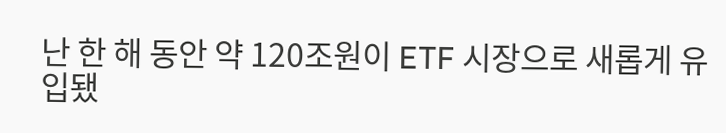난 한 해 동안 약 120조원이 ETF 시장으로 새롭게 유입됐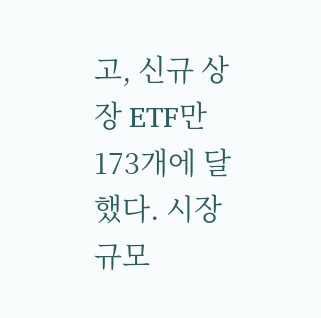고, 신규 상장 ETF만 173개에 달했다. 시장 규모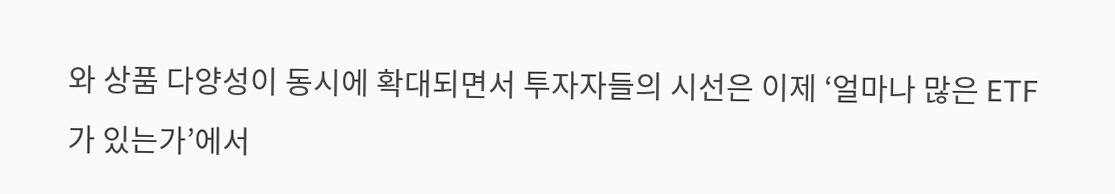와 상품 다양성이 동시에 확대되면서 투자자들의 시선은 이제 ‘얼마나 많은 ETF가 있는가’에서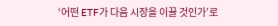‘어떤 ETF가 다음 시장을 이끌 것인가’로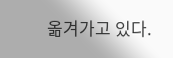옮겨가고 있다.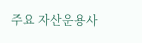주요 자산운용사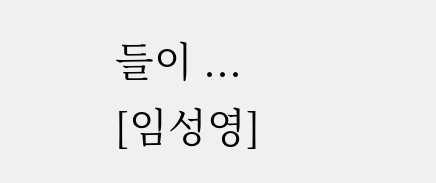들이 ... [임성영]